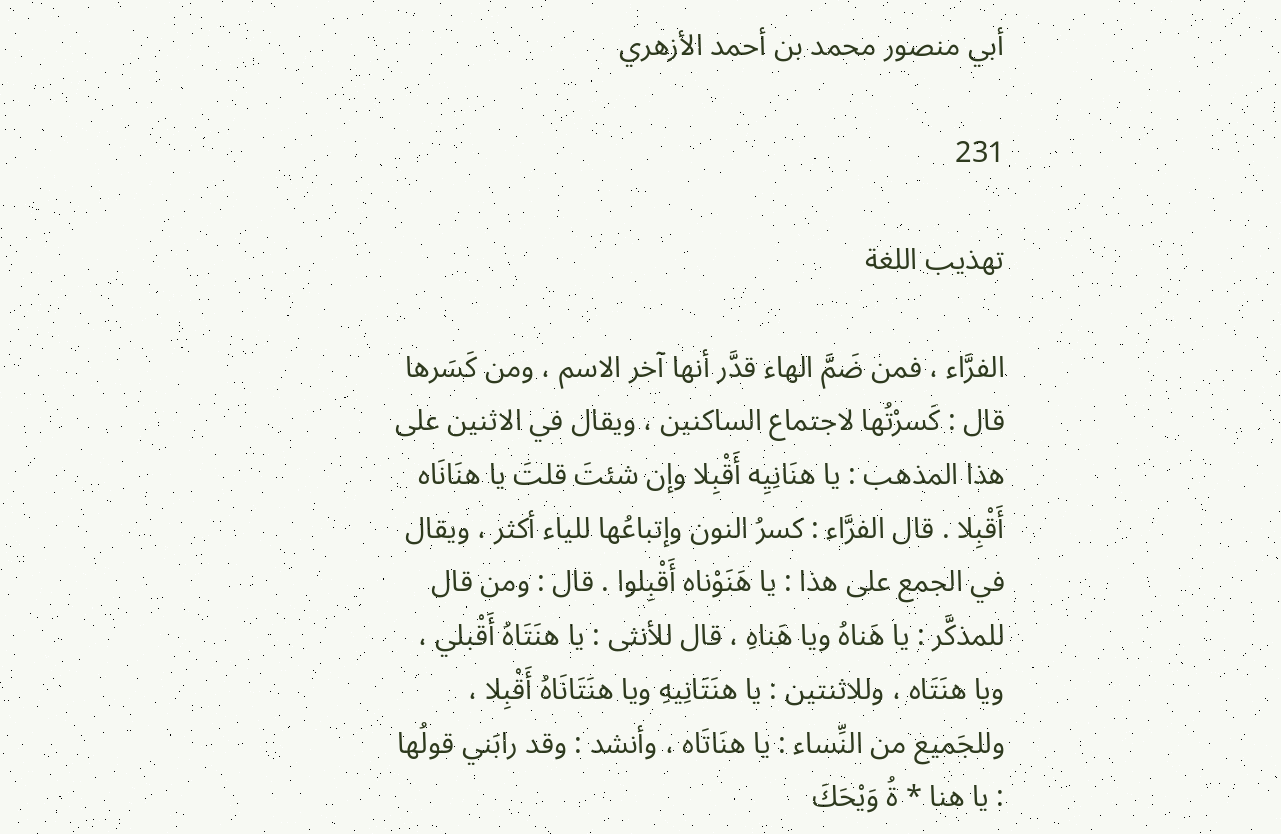أبي منصور محمد بن أحمد الأزهري

231

تهذيب اللغة

الفرَّاء ، فمن ضَمَّ الهاء قدَّر أنها آخر الاسم ، ومن كَسَرها قال : كَسرْتُها لاجتماع الساكنين ، ويقال في الاثنين على هذا المذهب : يا هنَانِيِه أَقْبِلا وإن شئتَ قلتَ يا هنَانَاه أَقْبِلا . قال الفرَّاء : كسرُ النون وإتباعُها للياء أكثر ، ويقال في الجمع على هذا : يا هَنَوْناه أَقْبِلوا . قال : ومن قال للمذكَّر : يا هَناهُ ويا هَناهِ ، قال للأنثى : يا هنَتَاهُ أَقْبلي ، ويا هنَتَاه ، وللاثنتين : يا هنَتَانِيهِ ويا هنَتَانَاهُ أَقْبِلا ، وللجَميع من النِّساء : يا هنَاتَاه ، وأنشد : وقد رابَني قولُها : يا هنا * ةُ وَيْحَكَ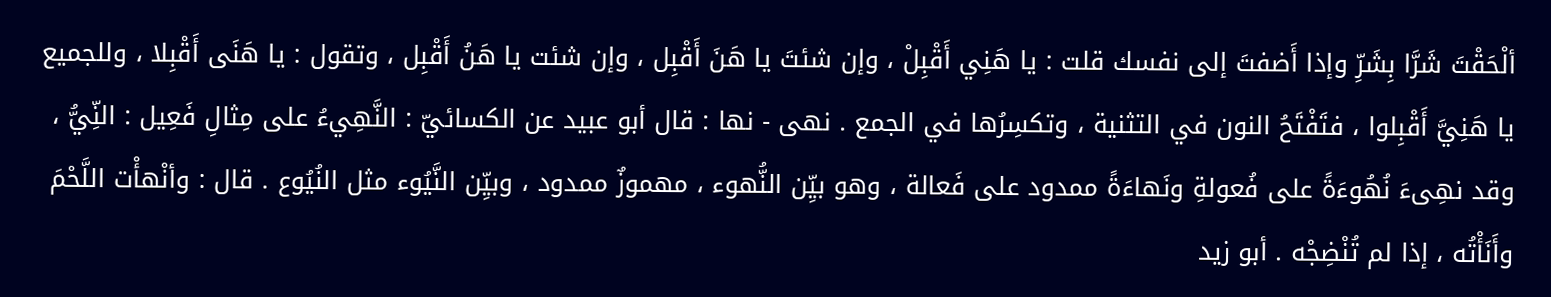ألْحَقْتَ شَرَّا بِشَرِّ وإذا أَضفتَ إلى نفسك قلت : يا هَنِي أَقْبِلْ ، وإن شئتَ يا هَنَ أَقْبِل ، وإن شئت يا هَنُ أَقْبِل ، وتقول : يا هَنَى أَقْبِلا ، وللجميع يا هَنِيَّ أَقْبِلوا ، فتَفْتَحُ النون في التثنية ، وتكسِرُها في الجمع . نهى - نها : قال أبو عبيد عن الكسائيّ : النَّهِيءُ على مِثالِ فَعِيل : النِّيُّ ، وقد نهِىءَ نُهُوءَةً على فُعولةِ ونَهاءَةً ممدود على فَعالة ، وهو بيِّن النُّهوء ، مهموزٌ ممدود ، وبيِّن النَّيُوء مثل النُيُوع . قال : وأنْهأْت اللَّحْمَ وأَنَأْتُه ، إذا لم تُنْضِجْه . أبو زيد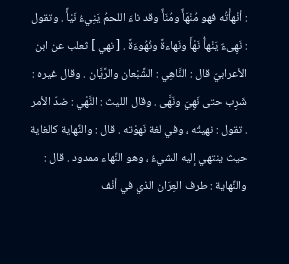: أنْهأْتُه فهو مُنْهَأٌ ومُنَأٌ وقد ناءَ اللحمُ يَنِيءُ نَيْأً . وتقول : نَهِىءٌ يَنْهأُ نَهْأَ ونَهاءةً ونُهُوءَةً . [ نهي ] ثعلب عن ابن الأعرابيّ قال : النَّاهِي : الشَّبْعان والرَّيَّان . وقال غيره : شَرِب حتى نَهِيَ ونَهَّى . وقال الليث : النَّهْي : ضدّ الأمر . تقول : نهيتُه ، وفي لغة نَهوْته . قال : والنِّهاية كالغاية حيث ينتهي إليه الشيءُ ، وهو النِّهاء ممدود . قال : والنِّهاية : طرف العِرَان الذي في أنْف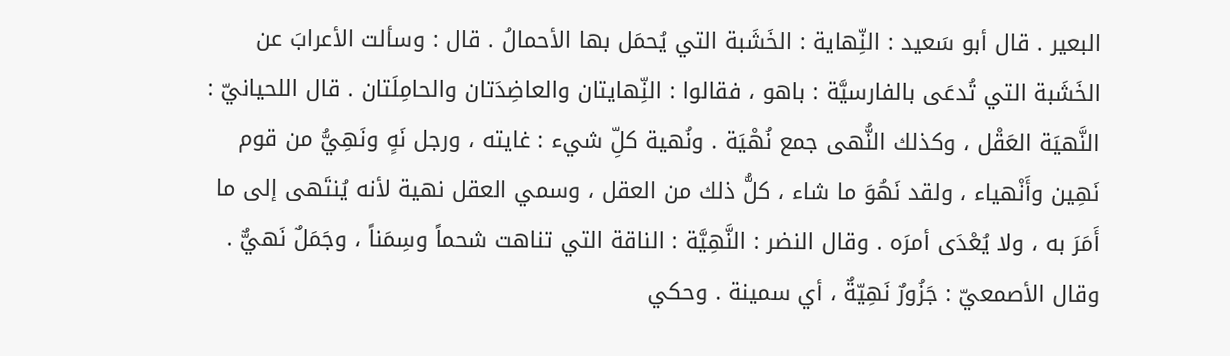البعير . قال أبو سَعيد : النِّهاية : الخَشَبة التي يُحمَل بها الأحمالُ . قال : وسألت الأعرابَ عن الخَشَبة التي تُدعَى بالفارسيَّة : باهو ، فقالوا : النِّهايتان والعاضِدَتان والحامِلَتان . قال اللحيانيّ : النَّهيَة العَقْل ، وكذلك النُّهى جمع نُهْيَة . ونُهية كلِّ شيء : غايته ، ورجل نَهٍ ونَهِيُّ من قوم نَهِين وأَنْهياء ، ولقد نَهُوَ ما شاء ، كلُّ ذلك من العقل ، وسمي العقل نهية لأنه يُنتَهى إلى ما أَمَرَ به ، ولا يُعْدَى أمرَه . وقال النضر : النَّهِيَّة : الناقة التي تناهت شحماً وسِمَناً ، وجَمَلٌ نَهيٌّ . وقال الأصمعيّ : جَزُورٌ نَهِيّةٌ ، أي سمينة . وحكي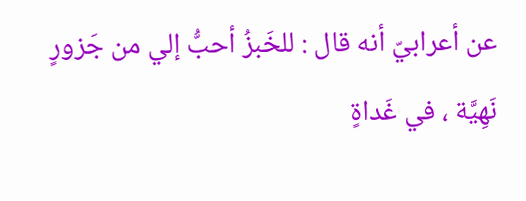عن أعرابيّ أنه قال : للخَبزُ أحبُّ إلي من جَزورٍ نَهِيَّة ، في غَداةٍ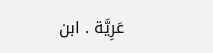عَرِيَّة . ابن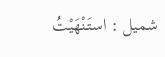شميل : استَنْهَيْتُ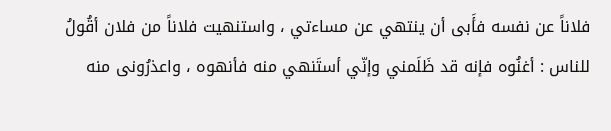فلاناً عن نفسه فأَبى أن ينتهي عن مساءتي ، واستنهيت فلاناً من فلان أقُولُ للناس : أغنُوه فإنه قد ظَلَمني وإنّي أستَنهي منه فأنهوه ، واعذرُونى منه